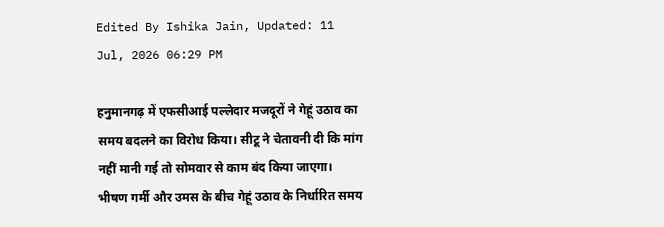Edited By Ishika Jain, Updated: 11 Jul, 2026 06:29 PM

हनुमानगढ़ में एफसीआई पल्लेदार मजदूरों ने गेहूं उठाव का समय बदलने का विरोध किया। सीटू ने चेतावनी दी कि मांग नहीं मानी गई तो सोमवार से काम बंद किया जाएगा।
भीषण गर्मी और उमस के बीच गेहूं उठाव के निर्धारित समय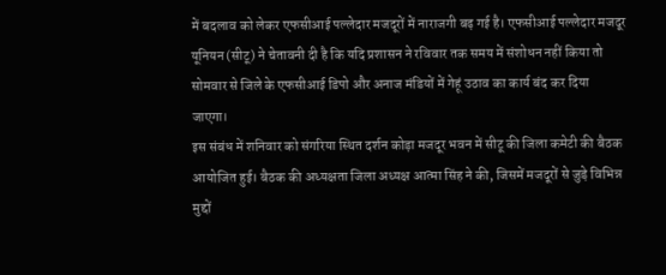में बदलाव को लेकर एफसीआई पल्लेदार मजदूरों में नाराजगी बढ़ गई है। एफसीआई पल्लेदार मजदूर यूनियन (सीटू) ने चेतावनी दी है कि यदि प्रशासन ने रविवार तक समय में संशोधन नहीं किया तो सोमवार से जिले के एफसीआई डिपो और अनाज मंडियों में गेहूं उठाव का कार्य बंद कर दिया जाएगा।
इस संबंध में शनिवार को संगरिया स्थित दर्शन कोड़ा मजदूर भवन में सीटू की जिला कमेटी की बैठक आयोजित हुई। बैठक की अध्यक्षता जिला अध्यक्ष आत्मा सिंह ने की, जिसमें मजदूरों से जुड़े विभिन्न मुद्दों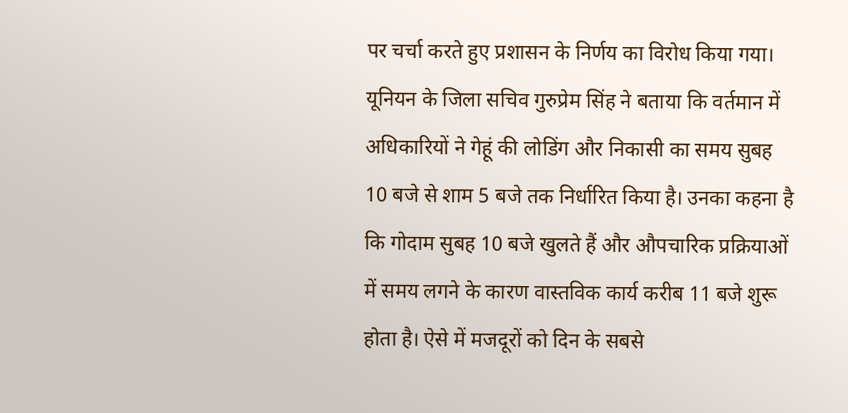पर चर्चा करते हुए प्रशासन के निर्णय का विरोध किया गया।
यूनियन के जिला सचिव गुरुप्रेम सिंह ने बताया कि वर्तमान में अधिकारियों ने गेहूं की लोडिंग और निकासी का समय सुबह 10 बजे से शाम 5 बजे तक निर्धारित किया है। उनका कहना है कि गोदाम सुबह 10 बजे खुलते हैं और औपचारिक प्रक्रियाओं में समय लगने के कारण वास्तविक कार्य करीब 11 बजे शुरू होता है। ऐसे में मजदूरों को दिन के सबसे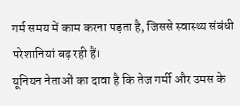गर्म समय में काम करना पड़ता है, जिससे स्वास्थ्य संबंधी परेशानियां बढ़ रही हैं।
यूनियन नेताओं का दावा है कि तेज गर्मी और उमस के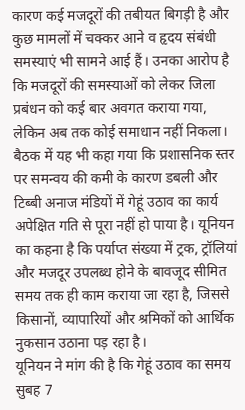कारण कई मजदूरों की तबीयत बिगड़ी है और कुछ मामलों में चक्कर आने व हृदय संबंधी समस्याएं भी सामने आई हैं। उनका आरोप है कि मजदूरों की समस्याओं को लेकर जिला प्रबंधन को कई बार अवगत कराया गया, लेकिन अब तक कोई समाधान नहीं निकला।
बैठक में यह भी कहा गया कि प्रशासनिक स्तर पर समन्वय की कमी के कारण डबली और टिब्बी अनाज मंडियों में गेहूं उठाव का कार्य अपेक्षित गति से पूरा नहीं हो पाया है। यूनियन का कहना है कि पर्याप्त संख्या में ट्रक, ट्रॉलियां और मजदूर उपलब्ध होने के बावजूद सीमित समय तक ही काम कराया जा रहा है, जिससे किसानों, व्यापारियों और श्रमिकों को आर्थिक नुकसान उठाना पड़ रहा है।
यूनियन ने मांग की है कि गेहूं उठाव का समय सुबह 7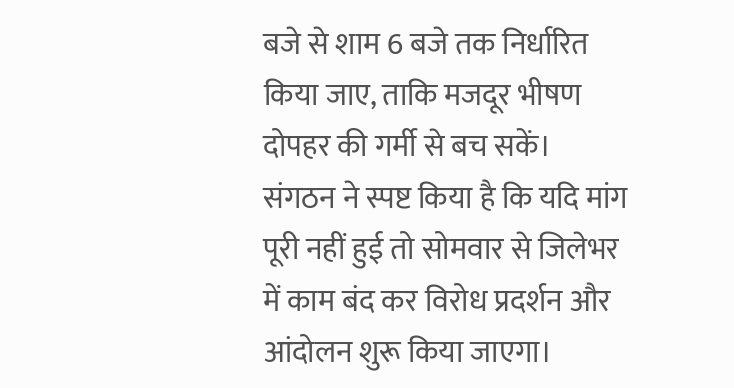बजे से शाम 6 बजे तक निर्धारित किया जाए, ताकि मजदूर भीषण दोपहर की गर्मी से बच सकें। संगठन ने स्पष्ट किया है कि यदि मांग पूरी नहीं हुई तो सोमवार से जिलेभर में काम बंद कर विरोध प्रदर्शन और आंदोलन शुरू किया जाएगा।